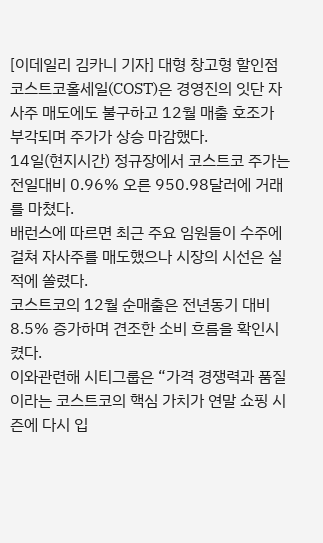[이데일리 김카니 기자] 대형 창고형 할인점 코스트코홀세일(COST)은 경영진의 잇단 자사주 매도에도 불구하고 12월 매출 호조가 부각되며 주가가 상승 마감했다.
14일(현지시간) 정규장에서 코스트코 주가는 전일대비 0.96% 오른 950.98달러에 거래를 마쳤다.
배런스에 따르면 최근 주요 임원들이 수주에 걸쳐 자사주를 매도했으나 시장의 시선은 실적에 쏠렸다.
코스트코의 12월 순매출은 전년동기 대비 8.5% 증가하며 견조한 소비 흐름을 확인시켰다.
이와관련해 시티그룹은 “가격 경쟁력과 품질이라는 코스트코의 핵심 가치가 연말 쇼핑 시즌에 다시 입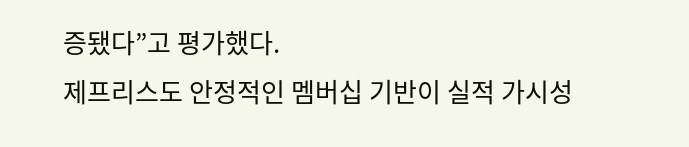증됐다”고 평가했다.
제프리스도 안정적인 멤버십 기반이 실적 가시성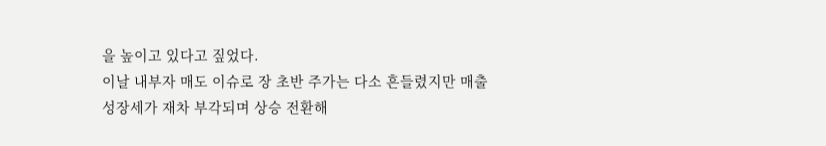을 높이고 있다고 짚었다.
이날 내부자 매도 이슈로 장 초반 주가는 다소 흔들렸지만 매출 성장세가 재차 부각되며 상승 전환해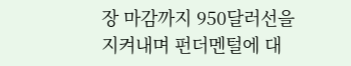장 마감까지 950달러선을 지켜내며 펀더멘털에 대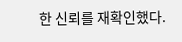한 신뢰를 재확인했다.